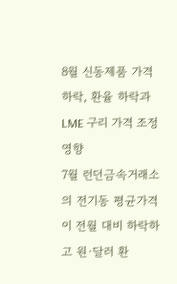8월 신동제품 가격 하락, 환율 하락과 LME 구리 가격 조정 영향
7월 런던금속거래소의 전기동 평균가격이 전월 대비 하락하고 원·달러 환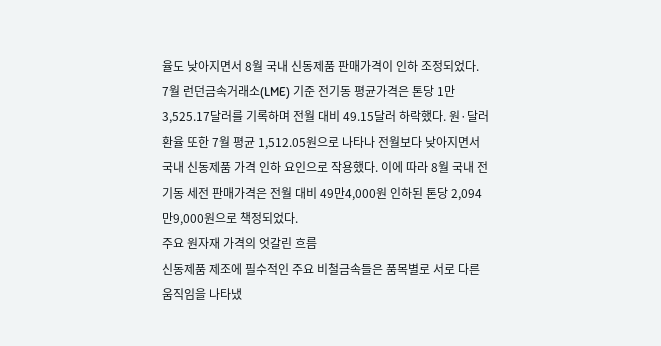율도 낮아지면서 8월 국내 신동제품 판매가격이 인하 조정되었다.
7월 런던금속거래소(LME) 기준 전기동 평균가격은 톤당 1만3,525.17달러를 기록하며 전월 대비 49.15달러 하락했다. 원·달러 환율 또한 7월 평균 1,512.05원으로 나타나 전월보다 낮아지면서 국내 신동제품 가격 인하 요인으로 작용했다. 이에 따라 8월 국내 전기동 세전 판매가격은 전월 대비 49만4,000원 인하된 톤당 2,094만9,000원으로 책정되었다.
주요 원자재 가격의 엇갈린 흐름
신동제품 제조에 필수적인 주요 비철금속들은 품목별로 서로 다른 움직임을 나타냈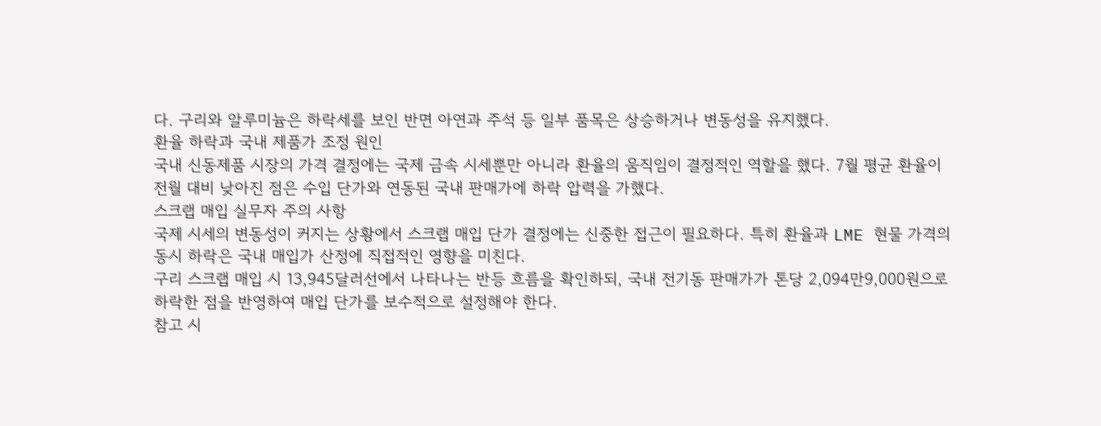다. 구리와 알루미늄은 하락세를 보인 반면 아연과 주석 등 일부 품목은 상승하거나 변동성을 유지했다.
환율 하락과 국내 제품가 조정 원인
국내 신동제품 시장의 가격 결정에는 국제 금속 시세뿐만 아니라 환율의 움직임이 결정적인 역할을 했다. 7월 평균 환율이 전월 대비 낮아진 점은 수입 단가와 연동된 국내 판매가에 하락 압력을 가했다.
스크랩 매입 실무자 주의 사항
국제 시세의 변동성이 커지는 상황에서 스크랩 매입 단가 결정에는 신중한 접근이 필요하다. 특히 환율과 LME 현물 가격의 동시 하락은 국내 매입가 산정에 직접적인 영향을 미친다.
구리 스크랩 매입 시 13,945달러선에서 나타나는 반등 흐름을 확인하되, 국내 전기동 판매가가 톤당 2,094만9,000원으로 하락한 점을 반영하여 매입 단가를 보수적으로 설정해야 한다.
참고 시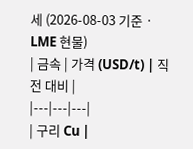세 (2026-08-03 기준 · LME 현물)
| 금속 | 가격 (USD/t) | 직전 대비 |
|---|---|---|
| 구리 Cu |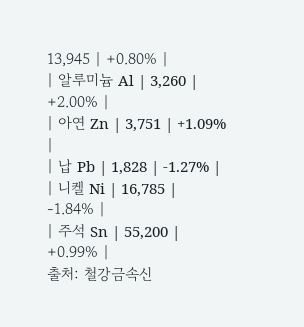13,945 | +0.80% |
| 알루미늄 Al | 3,260 | +2.00% |
| 아연 Zn | 3,751 | +1.09% |
| 납 Pb | 1,828 | -1.27% |
| 니켈 Ni | 16,785 | -1.84% |
| 주석 Sn | 55,200 | +0.99% |
출처: 철강금속신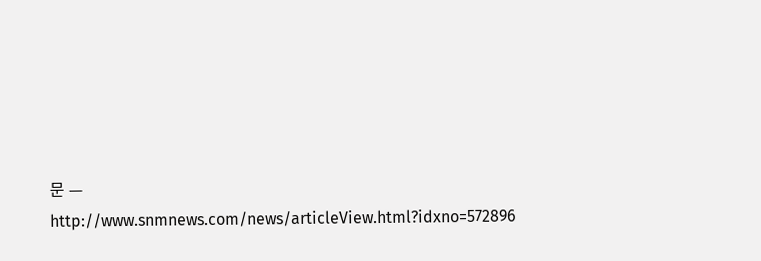문 — http://www.snmnews.com/news/articleView.html?idxno=572896